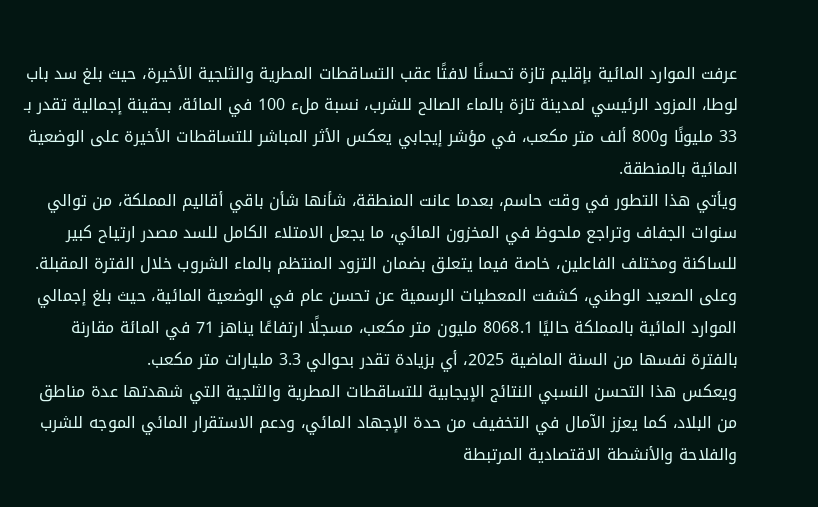عرفت الموارد المائية بإقليم تازة تحسنًا لافتًا عقب التساقطات المطرية والثلجية الأخيرة، حيث بلغ سد باب لوطا، المزود الرئيسي لمدينة تازة بالماء الصالح للشرب، نسبة ملء 100 في المائة، بحقينة إجمالية تقدر بـ 33 مليونًا و800 ألف متر مكعب، في مؤشر إيجابي يعكس الأثر المباشر للتساقطات الأخيرة على الوضعية المائية بالمنطقة.
ويأتي هذا التطور في وقت حاسم، بعدما عانت المنطقة، شأنها شأن باقي أقاليم المملكة، من توالي سنوات الجفاف وتراجع ملحوظ في المخزون المائي، ما يجعل الامتلاء الكامل للسد مصدر ارتياح كبير للساكنة ومختلف الفاعلين، خاصة فيما يتعلق بضمان التزود المنتظم بالماء الشروب خلال الفترة المقبلة.
وعلى الصعيد الوطني، كشفت المعطيات الرسمية عن تحسن عام في الوضعية المائية، حيث بلغ إجمالي الموارد المائية بالمملكة حاليًا 8068.1 مليون متر مكعب، مسجلًا ارتفاعًا يناهز 71 في المائة مقارنة بالفترة نفسها من السنة الماضية 2025، أي بزيادة تقدر بحوالي 3.3 مليارات متر مكعب.
ويعكس هذا التحسن النسبي النتائج الإيجابية للتساقطات المطرية والثلجية التي شهدتها عدة مناطق من البلاد، كما يعزز الآمال في التخفيف من حدة الإجهاد المائي، ودعم الاستقرار المائي الموجه للشرب والفلاحة والأنشطة الاقتصادية المرتبطة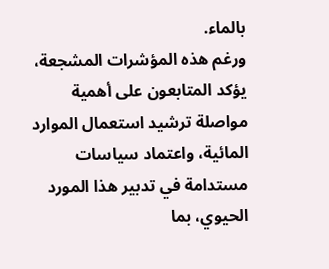بالماء.
ورغم هذه المؤشرات المشجعة، يؤكد المتابعون على أهمية مواصلة ترشيد استعمال الموارد المائية، واعتماد سياسات مستدامة في تدبير هذا المورد الحيوي، بما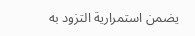يضمن استمرارية التزود به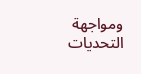ومواجهة التحديات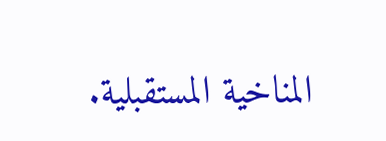المناخية المستقبلية.